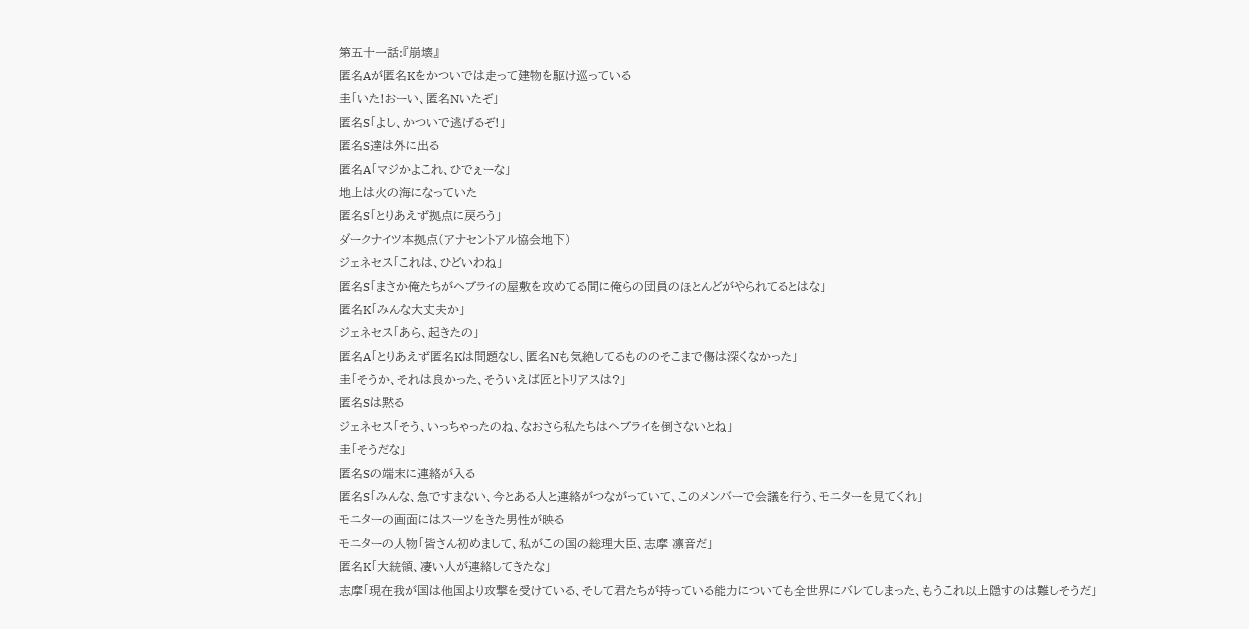第五十一話:『崩壊』
匿名Aが匿名Kをかついでは走って建物を駆け巡っている
圭「いた!おーい、匿名Nいたぞ」
匿名S「よし、かついで逃げるぞ!」
匿名S達は外に出る
匿名A「マジかよこれ、ひでぇーな」
地上は火の海になっていた
匿名S「とりあえず拠点に戻ろう」
ダークナイツ本拠点(アナセントアル協会地下)
ジェネセス「これは、ひどいわね」
匿名S「まさか俺たちがヘブライの屋敷を攻めてる間に俺らの団員のほとんどがやられてるとはな」
匿名K「みんな大丈夫か」
ジェネセス「あら、起きたの」
匿名A「とりあえず匿名Kは問題なし、匿名Nも気絶してるもののそこまで傷は深くなかった」
圭「そうか、それは良かった、そういえば匠とトリアスは?」
匿名Sは黙る
ジェネセス「そう、いっちゃったのね、なおさら私たちはヘブライを倒さないとね」
圭「そうだな」
匿名Sの端末に連絡が入る
匿名S「みんな、急ですまない、今とある人と連絡がつながっていて、このメンバーで会議を行う、モニターを見てくれ」
モニターの画面にはスーツをきた男性が映る
モニターの人物「皆さん初めまして、私がこの国の総理大臣、志摩 凛音だ」
匿名K「大統領、凄い人が連絡してきたな」
志摩「現在我が国は他国より攻撃を受けている、そして君たちが持っている能力についても全世界にバレてしまった、もうこれ以上隠すのは難しそうだ」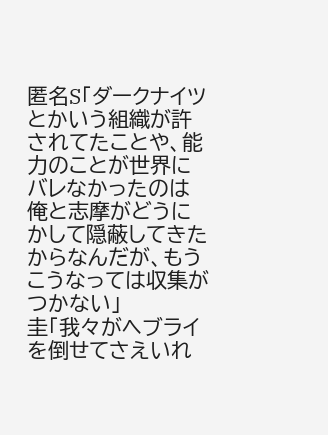匿名S「ダークナイツとかいう組織が許されてたことや、能力のことが世界にバレなかったのは俺と志摩がどうにかして隠蔽してきたからなんだが、もうこうなっては収集がつかない」
圭「我々がヘブライを倒せてさえいれ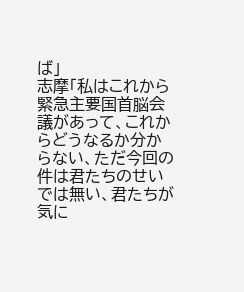ば」
志摩「私はこれから緊急主要国首脳会議があって、これからどうなるか分からない、ただ今回の件は君たちのせいでは無い、君たちが気に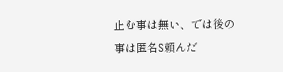止む事は無い、では後の事は匿名S頼んだ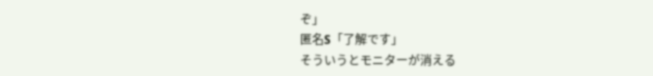ぞ」
匿名S「了解です」
そういうとモニターが消える